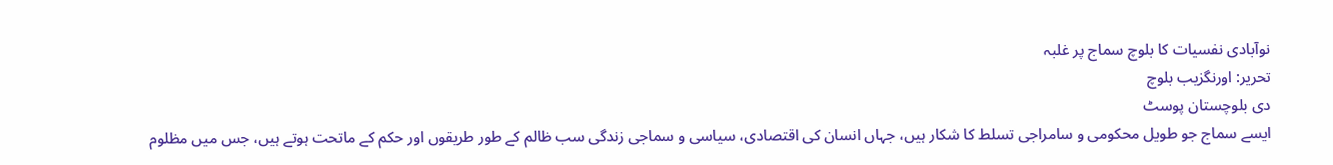نوآبادی نفسیات کا بلوچ سماج پر غلبہ
تحریر: اورنگزیب بلوچ
دی بلوچستان پوسٹ
ایسے سماج جو طویل محکومی و سامراجی تسلط کا شکار ہیں، جہاں انسان کی اقتصادی، سیاسی و سماجی زندگی سب ظالم کے طور طریقوں اور حکم کے ماتحت ہوتے ہیں، جس میں مظلوم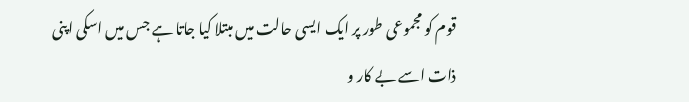قوم کو مجموعی طور پر ایک ایسی حالت میں مبتلا کیا جاتا ہے جس میں اسکی اپنی ذات اسے بے کار و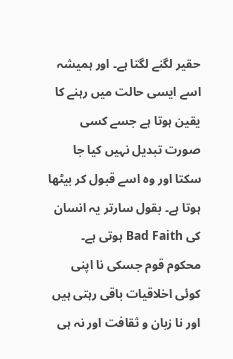حقیر لگنے لگتا ہے۔ اور ہمیشہ اسے ایسی حالت میں رہنے کا یقین ہوتا ہے جسے کسی صورت تبدیل نہیں کیا جا سکتا اور وہ اسے قبول کر بیٹھا ہوتا ہے۔ بقول سارتر یہ انسان کی Bad Faith ہوتی ہے۔ محکوم قوم جسکی نا اپنی کوئی اخلاقیات باقی رہتی ہیں اور نا زبان و ثقافت اور نہ ہی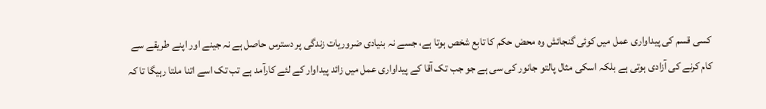کسی قسم کی پیداواری عمل میں کوئی گنجائش وہ محض حکم کا تابع شخص ہوتا ہے، جسے نہ بنیادی ضروریات زندگی پر دسترس حاصل ہے نہ جینے اور اپنے طریقے سے کام کرنے کی آزادی ہوتی ہے بلکہ اسکی مثال پالتو جانور کی سی ہے جو جب تک آقا کے پیداواری عمل میں زائد پیداوار کے لئے کارآمد ہے تب تک اسے اتنا ملتا رہیگا تا کہ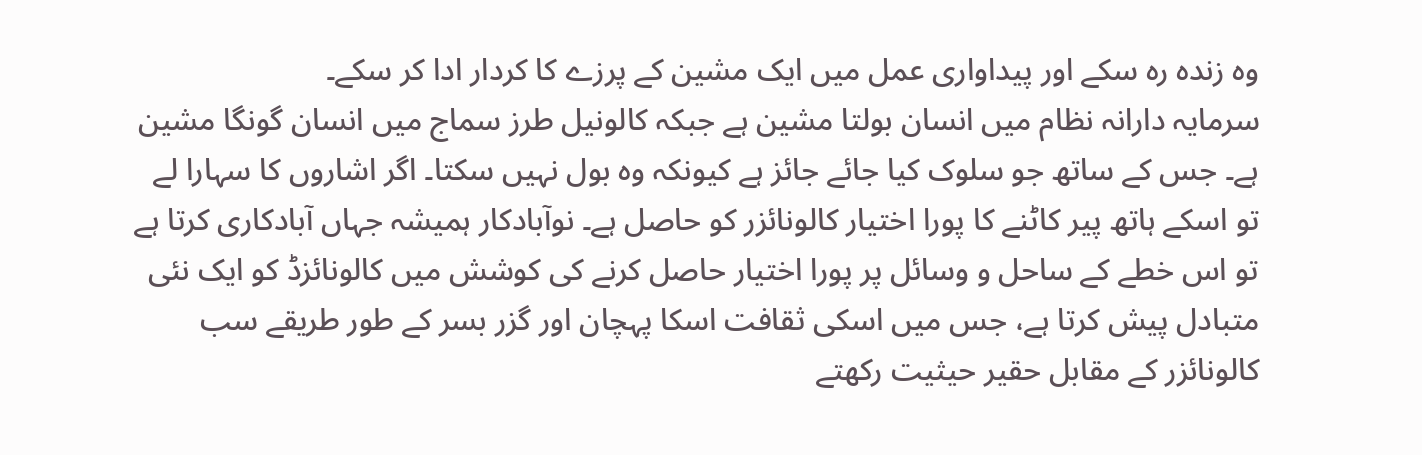وہ زندہ رہ سکے اور پیداواری عمل میں ایک مشین کے پرزے کا کردار ادا کر سکے۔
سرمایہ دارانہ نظام میں انسان بولتا مشین ہے جبکہ کالونیل طرز سماج میں انسان گونگا مشین ہے۔ جس کے ساتھ جو سلوک کیا جائے جائز ہے کیونکہ وہ بول نہیں سکتا۔ اگر اشاروں کا سہارا لے تو اسکے ہاتھ پیر کاٹنے کا پورا اختیار کالونائزر کو حاصل ہے۔ نوآبادکار ہمیشہ جہاں آبادکاری کرتا ہے تو اس خطے کے ساحل و وسائل پر پورا اختیار حاصل کرنے کی کوشش میں کالونائزڈ کو ایک نئی متبادل پیش کرتا ہے، جس میں اسکی ثقافت اسکا پہچان اور گزر بسر کے طور طریقے سب کالونائزر کے مقابل حقیر حیثیت رکھتے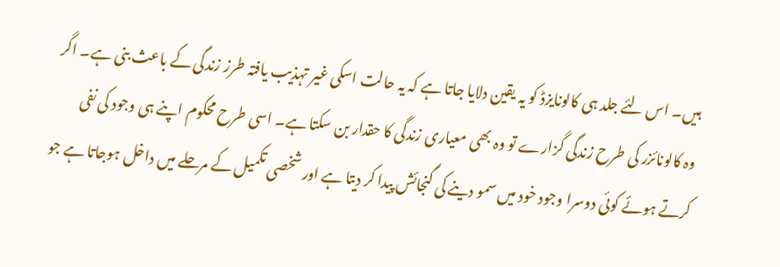ہیں۔ اس لئے جلد ہی کالونایزڈ کو یہ یقین دلایا جاتا ہے کہ یہ حالت اسکی غیر تہذیب یافتہ طرز زندگی کے باعث بنی ہے۔ اگر وہ کالونائزر کی طرح زندگی گزارے تو وہ بھی معیاری زندگی کا حقدار بن سکتا ہے۔ اسی طرح محکوم اپنے ہی وجود کی نفی کرتے ہوئے کوئی دوسرا وجود خود میں سمو دینے کی گنجائش پیدا کر دیتا ہے اور شخصی تکمیل کے مرحلے میں داخل ہوجاتا ہے جو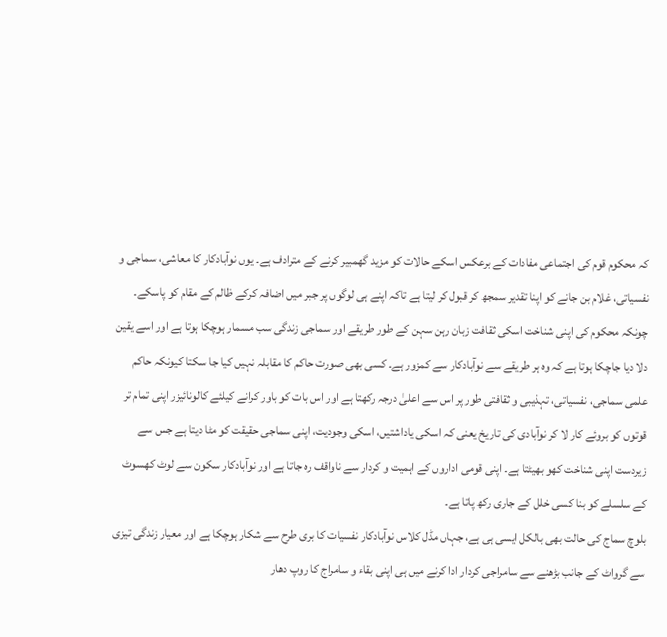کہ محکوم قوم کی اجتماعی مفادات کے برعکس اسکے حالات کو مزید گھمبیر کرنے کے مترادف ہے۔ یوں نوآبادکار کا معاشی، سماجی و نفسیاتی، غلام بن جانے کو اپنا تقدیر سمجھ کر قبول کر لیتا ہے تاکہ اپنے ہی لوگوں پر جبر میں اضافہ کرکے ظالم کے مقام کو پاسکے۔ چونکہ محکوم کی اپنی شناخت اسکی ثقافت زبان رہن سہن کے طور طریقے اور سماجی زندگی سب مسمار ہوچکا ہوتا ہے اور اسے یقین دلا دیا جاچکا ہوتا ہے کہ وہ ہر طریقے سے نوآبادکار سے کمزور ہے۔ کسی بھی صورت حاکم کا مقابلہ نہیں کیا جا سکتا کیونکہ حاکم علمی سماجی، نفسیاتی، تہذیبی و ثقافتی طور پر اس سے اعلیٰ درجہ رکھتا ہے اور اس بات کو باور کرانے کیلئے کالونائیزر اپنی تمام تر قوتوں کو بروئے کار لا کر نوآبادی کی تاریخ یعنی کہ اسکی یاداشتیں، اسکی وجودیت، اپنی سماجی حقیقت کو مٹا دیتا ہے جس سے زیردست اپنی شناخت کھو بھیٹتا ہے۔ اپنی قومی اداروں کے اہمیت و کردار سے ناواقف رہ جاتا ہے اور نوآبادکار سکون سے لوٹ کھسوٹ کے سلسلے کو بنا کسی خلل کے جاری رکھ پاتا ہے۔
بلوچ سماج کی حالت بھی بالکل ایسی ہی ہے، جہاں مڈل کلاس نوآبادکار نفسیات کا بری طرح سے شکار ہوچکا ہے اور معیار زندگی تیزی سے گرواٹ کے جانب بڑھنے سے سامراجی کردار ادا کرنے میں ہی اپنی بقاء و سامراج کا روپ دھار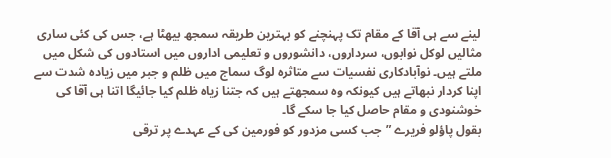لینے سے ہی آقا کے مقام تک پہنچنے کو بہترین طریقہ سمجھ بیھٹا ہے، جس کی کئی ساری مثالیں لوکل نوابوں، سرداروں، دانشوروں و تعلیمی اداروں میں استادوں کی شکل میں ملتے ہیں۔ نوآبادکاری نفسیات سے متاثرہ لوگ سماج میں ظلم و جبر میں زیادہ شدت سے اپنا کردار نبھاتے ہیں کیونکہ وہ سمجھتے ہیں کہ جتنا زیاہ ظلم کیا جائیگا اتنا ہی آقا کی خوشنودی و مقام حاصل کیا جا سکے گا۔
بقول پاؤلو فریرے ”جب کسی مزدور کو فورمین کی کے عہدے پر ترقی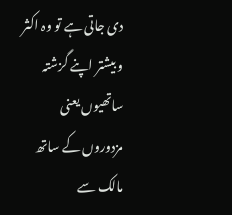دی جاتی ہے تو وہ اکثر و بیشتر اپنے گزشتہ ساتھیوں یعنی مزدوروں کے ساتھ مالک سے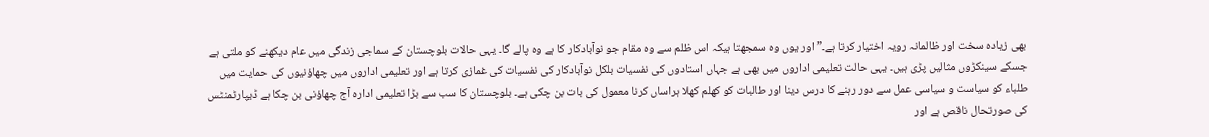بھی زیادہ سخت اور ظالمانہ رویہ اختیار کرتا ہے۔” اور یوں وہ سمجھتا ہیکہ اس ظلم سے وہ مقام جو نوآبادکار کا ہے وہ پالے گا۔ یہی حالات بلوچستان کے سماجی زندگی میں عام دیکھنے کو ملتی ہے جسکے سینکڑوں مثالیں پڑی ہیں۔ یہی حالت تعلیمی اداروں میں بھی ہے جہاں استادوں کی نفسیات بلکل نوآبادکار کی نفسیات کی غمازی کرتا ہے اور تعلیمی اداروں میں چھاؤنیوں کی حمایت میں طلباء کو سیاست و سیاسی عمل سے دور رہنے کا درس دینا اور طالبات کو کھلم کھلا ہراساں کرنا معمول کی بات بن چکی ہے۔ بلوچستان کا سب سے بڑا تعلیمی ادارہ آج چھاؤنی بن چکا ہے ڈیپارٹمنٹس کی صورتحال ناقص ہے اور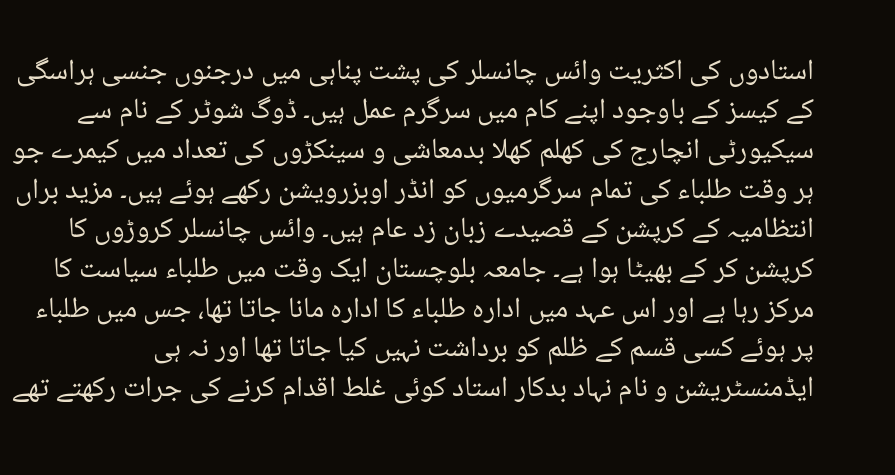استادوں کی اکثریت وائس چانسلر کی پشت پناہی میں درجنوں جنسی ہراسگی کے کیسز کے باوجود اپنے کام میں سرگرم عمل ہیں۔ ڈوگ شوٹر کے نام سے سیکیورٹی انچارج کی کھلم کھلا بدمعاشی و سینکڑوں کی تعداد میں کیمرے جو ہر وقت طلباء کی تمام سرگرمیوں کو انڈر اوبزرویشن رکھے ہوئے ہیں۔ مزید براں انتظامیہ کے کرپشن کے قصیدے زبان زد عام ہیں۔ وائس چانسلر کروڑوں کا کرپشن کر کے بھیٹا ہوا ہے۔ جامعہ بلوچستان ایک وقت میں طلباء سیاست کا مرکز رہا ہے اور اس عہد میں ادارہ طلباء کا ادارہ مانا جاتا تھا، جس میں طلباء پر ہوئے کسی قسم کے ظلم کو برداشت نہیں کیا جاتا تھا اور نہ ہی ایڈمنسٹریشن و نام نہاد بدکار استاد کوئی غلط اقدام کرنے کی جرات رکھتے تھے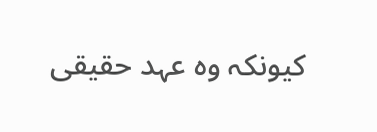کیونکہ وہ عہد حقیقی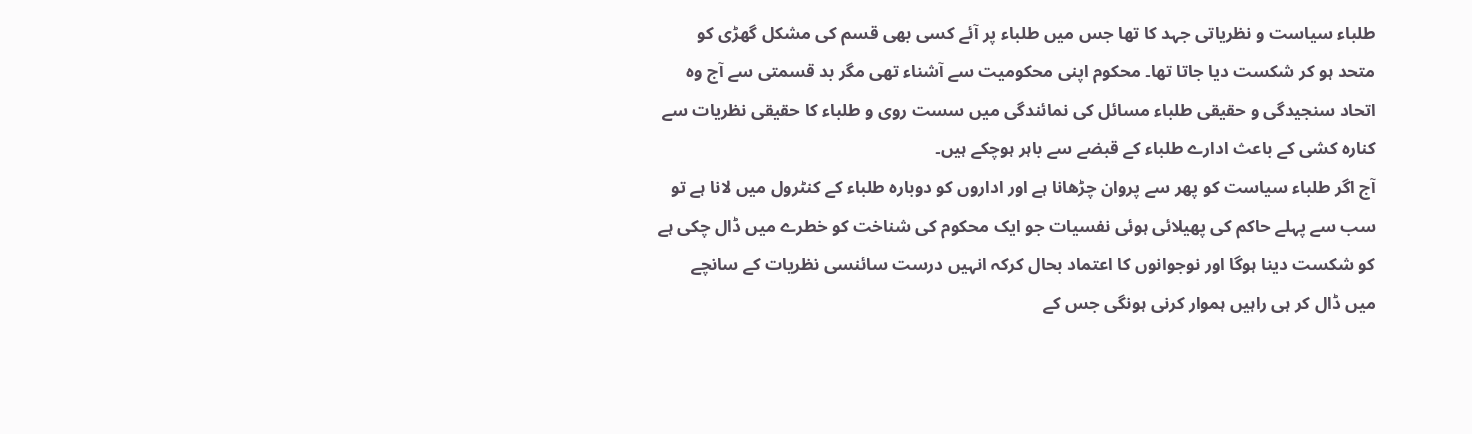طلباء سیاست و نظریاتی جہد کا تھا جس میں طلباء پر آئے کسی بھی قسم کی مشکل گھڑی کو متحد ہو کر شکست دیا جاتا تھا۔ محکوم اپنی محکومیت سے آشناء تھی مگر بد قسمتی سے آج وہ اتحاد سنجیدگی و حقیقی طلباء مسائل کی نمائندگی میں سست روی و طلباء کا حقیقی نظریات سے کنارہ کشی کے باعث ادارے طلباء کے قبضے سے باہر ہوچکے ہیں۔
آج اگر طلباء سیاست کو پھر سے پروان چڑھانا ہے اور اداروں کو دوبارہ طلباء کے کنٹرول میں لانا ہے تو سب سے پہلے حاکم کی پھیلائی ہوئی نفسیات جو ایک محکوم کی شناخت کو خطرے میں ڈال چکی ہے کو شکست دینا ہوگا اور نوجوانوں کا اعتماد بحال کرکہ انہیں درست سائنسی نظریات کے سانچے میں ڈال کر ہی راہیں ہموار کرنی ہونگی جس کے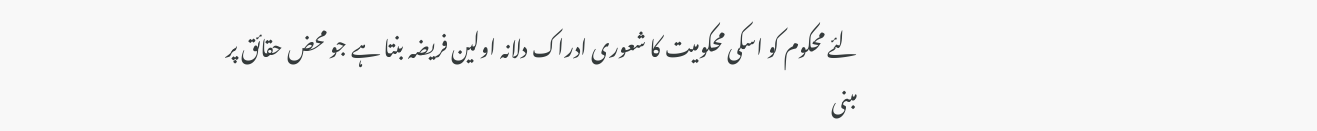لئے محکوم کو اسکی محکومیت کا شعوری ادراک دلانہ اولین فریضہ بنتا ہے جو محض حقائق پر مبنی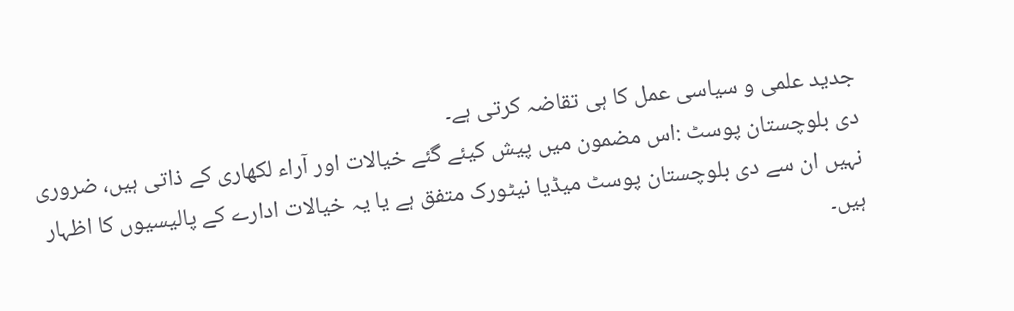جدید علمی و سیاسی عمل کا ہی تقاضہ کرتی ہے۔
دی بلوچستان پوسٹ :اس مضمون میں پیش کیئے گئے خیالات اور آراء لکھاری کے ذاتی ہیں، ضروری نہیں ان سے دی بلوچستان پوسٹ میڈیا نیٹورک متفق ہے یا یہ خیالات ادارے کے پالیسیوں کا اظہار ہیں۔